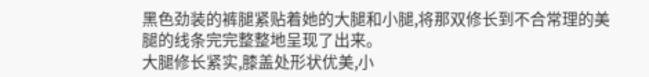黑色劲装的裤腿紧贴着她的大腿和小腿,将那双修长到不合常理的美腿的线条完完整整地呈现了出来。
大腿修长紧实,膝盖处形状优美,小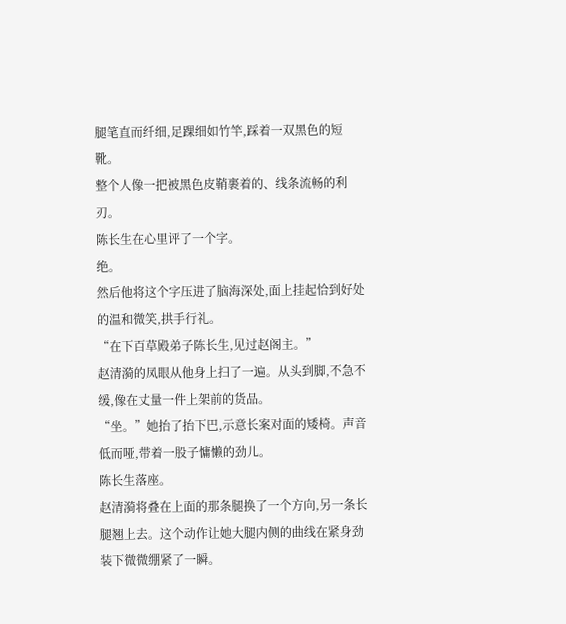腿笔直而纤细,足踝细如竹竿,踩着一双黑色的短靴。
整个人像一把被黑色皮鞘裹着的、线条流畅的利刃。
陈长生在心里评了一个字。
绝。
然后他将这个字压进了脑海深处,面上挂起恰到好处的温和微笑,拱手行礼。
“在下百草殿弟子陈长生,见过赵阁主。”
赵清漪的凤眼从他身上扫了一遍。从头到脚,不急不缓,像在丈量一件上架前的货品。
“坐。”她抬了抬下巴,示意长案对面的矮椅。声音低而哑,带着一股子慵懒的劲儿。
陈长生落座。
赵清漪将叠在上面的那条腿换了一个方向,另一条长腿翘上去。这个动作让她大腿内侧的曲线在紧身劲装下微微绷紧了一瞬。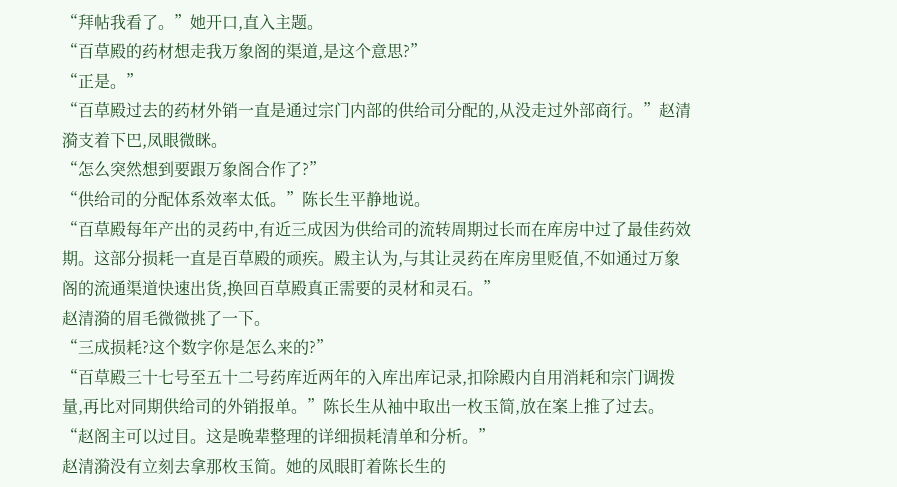“拜帖我看了。”她开口,直入主题。
“百草殿的药材想走我万象阁的渠道,是这个意思?”
“正是。”
“百草殿过去的药材外销一直是通过宗门内部的供给司分配的,从没走过外部商行。”赵清漪支着下巴,凤眼微眯。
“怎么突然想到要跟万象阁合作了?”
“供给司的分配体系效率太低。”陈长生平静地说。
“百草殿每年产出的灵药中,有近三成因为供给司的流转周期过长而在库房中过了最佳药效期。这部分损耗一直是百草殿的顽疾。殿主认为,与其让灵药在库房里贬值,不如通过万象阁的流通渠道快速出货,换回百草殿真正需要的灵材和灵石。”
赵清漪的眉毛微微挑了一下。
“三成损耗?这个数字你是怎么来的?”
“百草殿三十七号至五十二号药库近两年的入库出库记录,扣除殿内自用消耗和宗门调拨量,再比对同期供给司的外销报单。”陈长生从袖中取出一枚玉简,放在案上推了过去。
“赵阁主可以过目。这是晚辈整理的详细损耗清单和分析。”
赵清漪没有立刻去拿那枚玉简。她的凤眼盯着陈长生的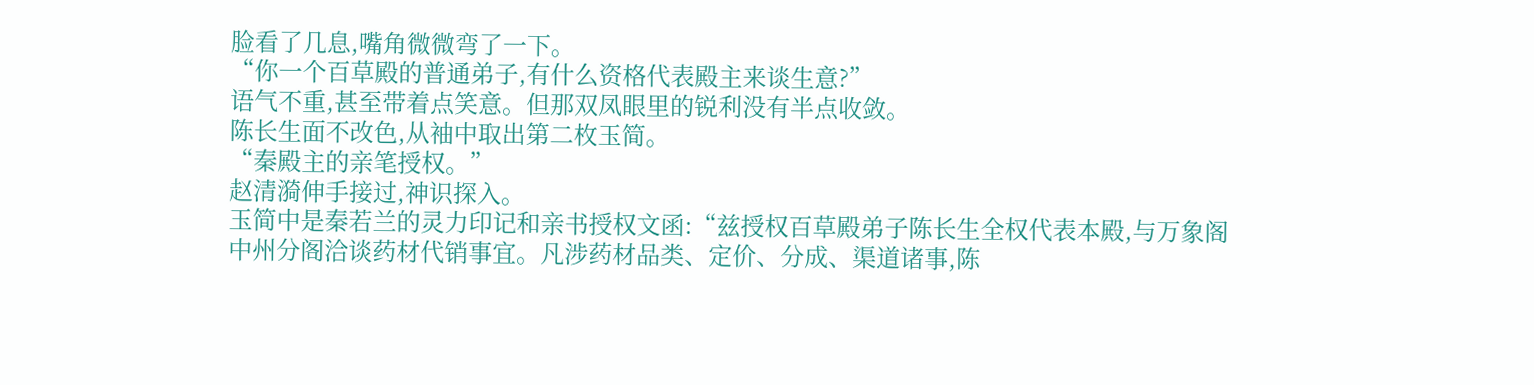脸看了几息,嘴角微微弯了一下。
“你一个百草殿的普通弟子,有什么资格代表殿主来谈生意?”
语气不重,甚至带着点笑意。但那双凤眼里的锐利没有半点收敛。
陈长生面不改色,从袖中取出第二枚玉简。
“秦殿主的亲笔授权。”
赵清漪伸手接过,神识探入。
玉简中是秦若兰的灵力印记和亲书授权文函:“兹授权百草殿弟子陈长生全权代表本殿,与万象阁中州分阁洽谈药材代销事宜。凡涉药材品类、定价、分成、渠道诸事,陈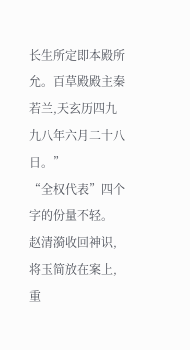长生所定即本殿所允。百草殿殿主秦若兰,天玄历四九九八年六月二十八日。”
“全权代表”四个字的份量不轻。
赵清漪收回神识,将玉简放在案上,重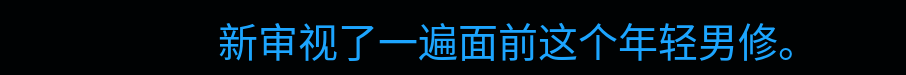新审视了一遍面前这个年轻男修。